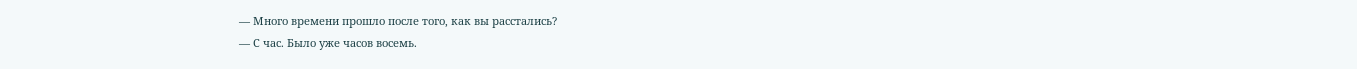— Много времени прошло после того, как вы расстались?
— С час. Было уже часов восемь.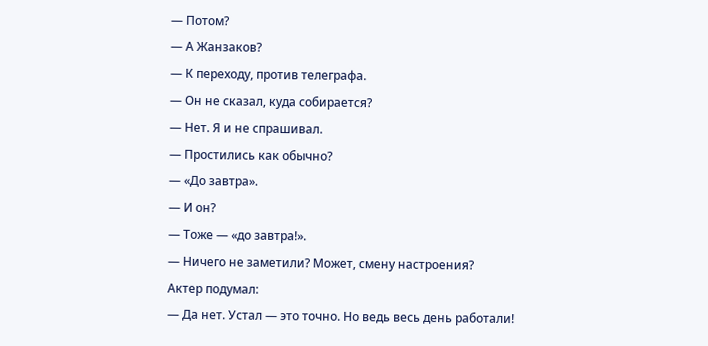— Потом?
— А Жанзаков?
— К переходу, против телеграфа.
— Он не сказал, куда собирается?
— Нет. Я и не спрашивал.
— Простились как обычно?
— «До завтра».
— И он?
— Тоже — «до завтра!».
— Ничего не заметили? Может, смену настроения?
Актер подумал:
— Да нет. Устал — это точно. Но ведь весь день работали!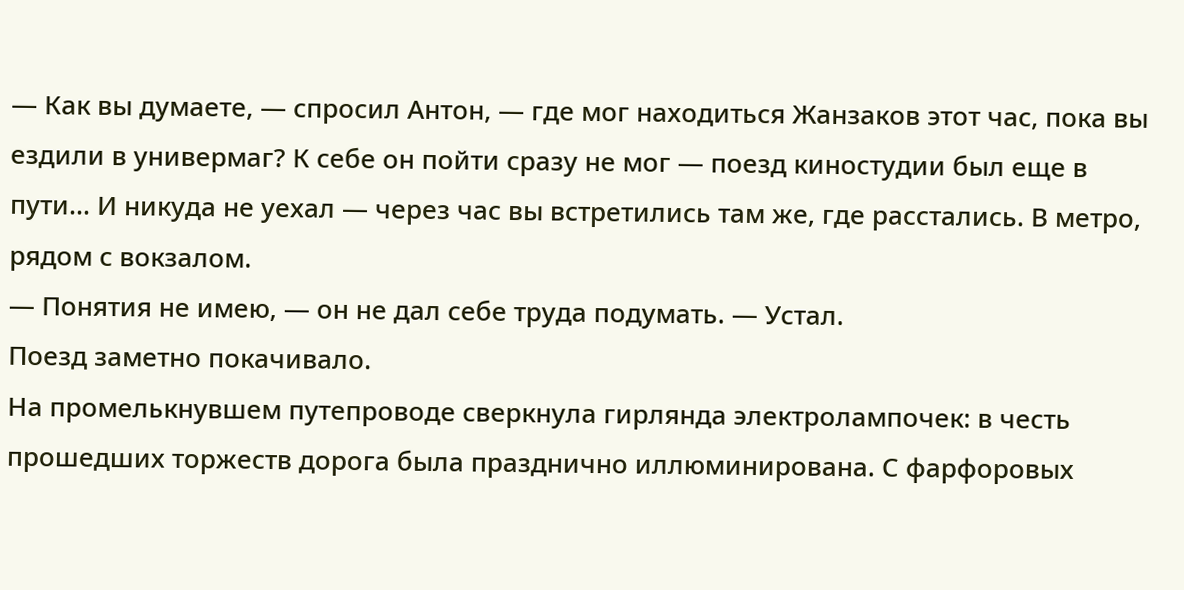— Как вы думаете, — спросил Антон, — где мог находиться Жанзаков этот час, пока вы ездили в универмаг? К себе он пойти сразу не мог — поезд киностудии был еще в пути… И никуда не уехал — через час вы встретились там же, где расстались. В метро, рядом с вокзалом.
— Понятия не имею, — он не дал себе труда подумать. — Устал.
Поезд заметно покачивало.
На промелькнувшем путепроводе сверкнула гирлянда электролампочек: в честь прошедших торжеств дорога была празднично иллюминирована. С фарфоровых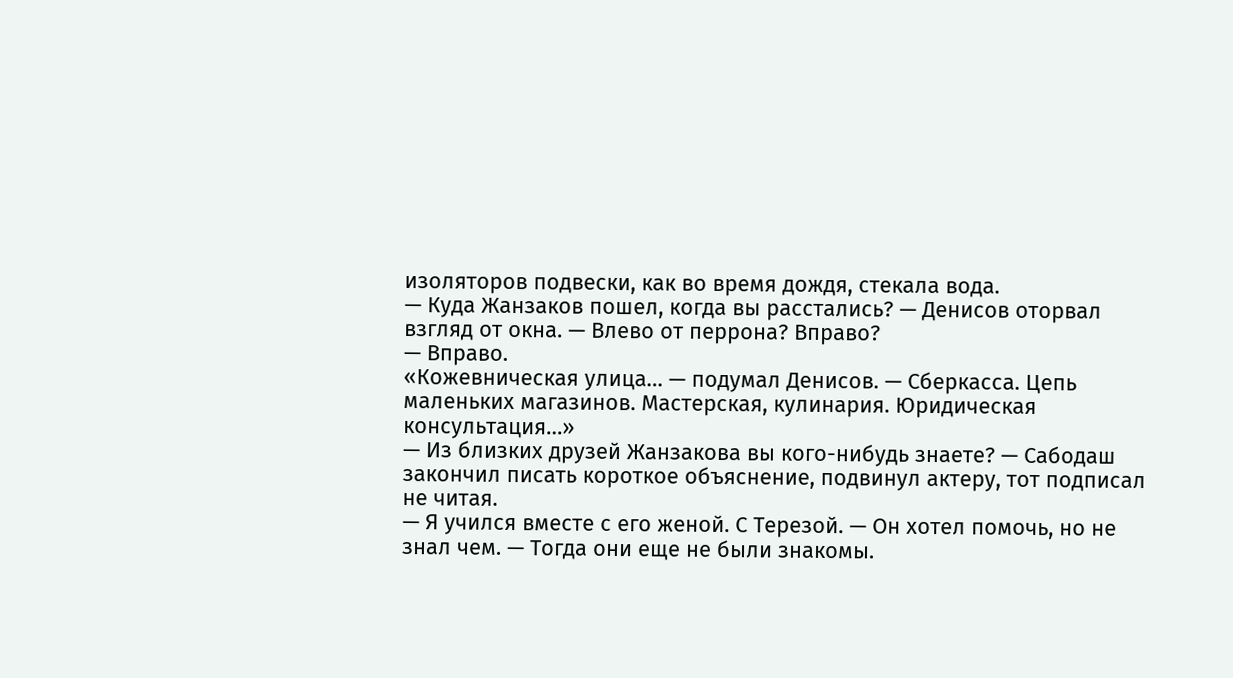изоляторов подвески, как во время дождя, стекала вода.
— Куда Жанзаков пошел, когда вы расстались? — Денисов оторвал взгляд от окна. — Влево от перрона? Вправо?
— Вправо.
«Кожевническая улица… — подумал Денисов. — Сберкасса. Цепь маленьких магазинов. Мастерская, кулинария. Юридическая консультация…»
— Из близких друзей Жанзакова вы кого-нибудь знаете? — Сабодаш закончил писать короткое объяснение, подвинул актеру, тот подписал не читая.
— Я учился вместе с его женой. С Терезой. — Он хотел помочь, но не знал чем. — Тогда они еще не были знакомы.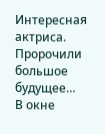Интересная актриса. Пророчили большое будущее…
В окне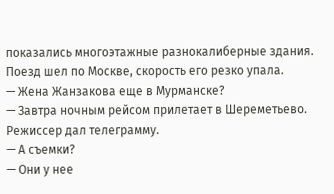показались многоэтажные разнокалиберные здания. Поезд шел по Москве, скорость его резко упала.
— Жена Жанзакова еще в Мурманске?
— Завтра ночным рейсом прилетает в Шереметьево. Режиссер дал телеграмму.
— А съемки?
— Они у нее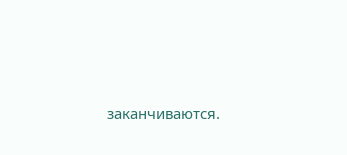заканчиваются.